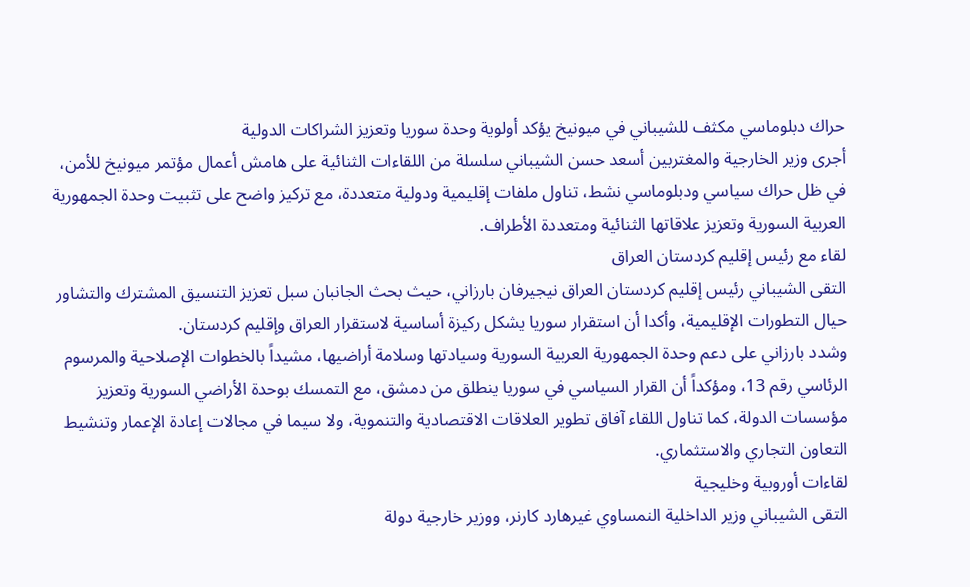حراك دبلوماسي مكثف للشيباني في ميونيخ يؤكد أولوية وحدة سوريا وتعزيز الشراكات الدولية
أجرى وزير الخارجية والمغتربين أسعد حسن الشيباني سلسلة من اللقاءات الثنائية على هامش أعمال مؤتمر ميونيخ للأمن، في ظل حراك سياسي ودبلوماسي نشط، تناول ملفات إقليمية ودولية متعددة، مع تركيز واضح على تثبيت وحدة الجمهورية العربية السورية وتعزيز علاقاتها الثنائية ومتعددة الأطراف.
لقاء مع رئيس إقليم كردستان العراق
التقى الشيباني رئيس إقليم كردستان العراق نيجيرفان بارزاني، حيث بحث الجانبان سبل تعزيز التنسيق المشترك والتشاور حيال التطورات الإقليمية، وأكدا أن استقرار سوريا يشكل ركيزة أساسية لاستقرار العراق وإقليم كردستان.
وشدد بارزاني على دعم وحدة الجمهورية العربية السورية وسيادتها وسلامة أراضيها، مشيداً بالخطوات الإصلاحية والمرسوم الرئاسي رقم 13، ومؤكداً أن القرار السياسي في سوريا ينطلق من دمشق، مع التمسك بوحدة الأراضي السورية وتعزيز مؤسسات الدولة، كما تناول اللقاء آفاق تطوير العلاقات الاقتصادية والتنموية، ولا سيما في مجالات إعادة الإعمار وتنشيط التعاون التجاري والاستثماري.
لقاءات أوروبية وخليجية
التقى الشيباني وزير الداخلية النمساوي غيرهارد كارنر، ووزير خارجية دولة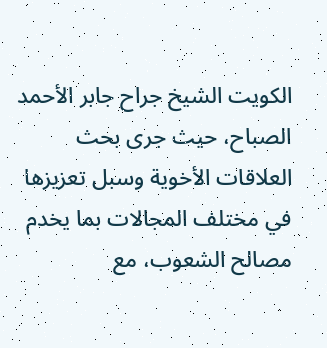الكويت الشيخ جراح جابر الأحمد الصباح، حيث جرى بحث العلاقات الأخوية وسبل تعزيزها في مختلف المجالات بما يخدم مصالح الشعوب، مع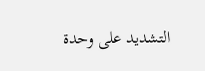التشديد على وحدة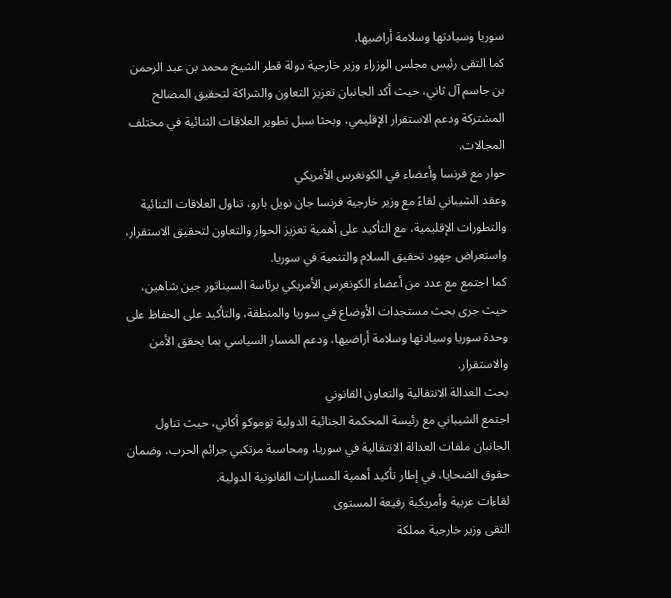سوريا وسيادتها وسلامة أراضيها.
كما التقى رئيس مجلس الوزراء وزير خارجية دولة قطر الشيخ محمد بن عبد الرحمن بن جاسم آل ثاني، حيث أكد الجانبان تعزيز التعاون والشراكة لتحقيق المصالح المشتركة ودعم الاستقرار الإقليمي، وبحثا سبل تطوير العلاقات الثنائية في مختلف المجالات.
حوار مع فرنسا وأعضاء في الكونغرس الأمريكي
وعقد الشيباني لقاءً مع وزير خارجية فرنسا جان نويل بارو، تناول العلاقات الثنائية والتطورات الإقليمية، مع التأكيد على أهمية تعزيز الحوار والتعاون لتحقيق الاستقرار، واستعراض جهود تحقيق السلام والتنمية في سوريا.
كما اجتمع مع عدد من أعضاء الكونغرس الأمريكي برئاسة السيناتور جين شاهين، حيث جرى بحث مستجدات الأوضاع في سوريا والمنطقة، والتأكيد على الحفاظ على وحدة سوريا وسيادتها وسلامة أراضيها، ودعم المسار السياسي بما يحقق الأمن والاستقرار.
بحث العدالة الانتقالية والتعاون القانوني
اجتمع الشيباني مع رئيسة المحكمة الجنائية الدولية توموكو أكاني، حيث تناول الجانبان ملفات العدالة الانتقالية في سوريا، ومحاسبة مرتكبي جرائم الحرب، وضمان حقوق الضحايا، في إطار تأكيد أهمية المسارات القانونية الدولية.
لقاءات عربية وأمريكية رفيعة المستوى
التقى وزير خارجية مملكة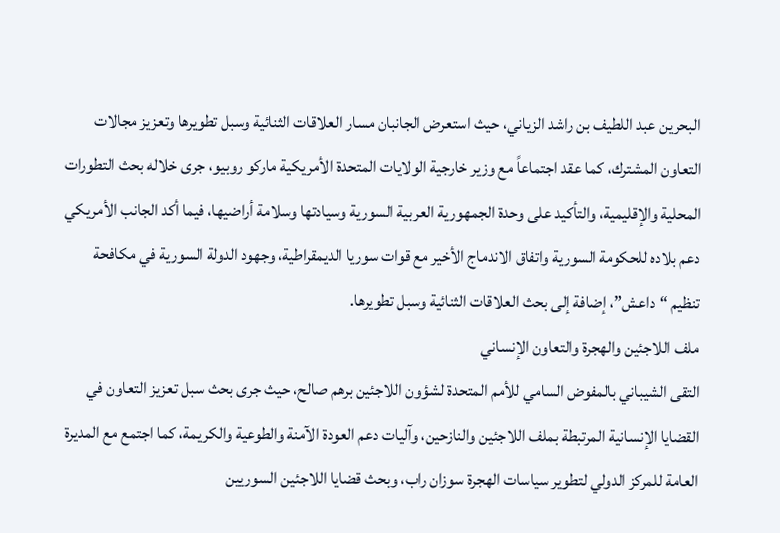البحرين عبد اللطيف بن راشد الزياني، حيث استعرض الجانبان مسار العلاقات الثنائية وسبل تطويرها وتعزيز مجالات التعاون المشترك، كما عقد اجتماعاً مع وزير خارجية الولايات المتحدة الأمريكية ماركو روبيو، جرى خلاله بحث التطورات المحلية والإقليمية، والتأكيد على وحدة الجمهورية العربية السورية وسيادتها وسلامة أراضيها، فيما أكد الجانب الأمريكي دعم بلاده للحكومة السورية واتفاق الاندماج الأخير مع قوات سوريا الديمقراطية، وجهود الدولة السورية في مكافحة تنظيم “داعش”، إضافة إلى بحث العلاقات الثنائية وسبل تطويرها.
ملف اللاجئين والهجرة والتعاون الإنساني
التقى الشيباني بالمفوض السامي للأمم المتحدة لشؤون اللاجئين برهم صالح، حيث جرى بحث سبل تعزيز التعاون في القضايا الإنسانية المرتبطة بملف اللاجئين والنازحين، وآليات دعم العودة الآمنة والطوعية والكريمة، كما اجتمع مع المديرة العامة للمركز الدولي لتطوير سياسات الهجرة سوزان راب، وبحث قضايا اللاجئين السوريين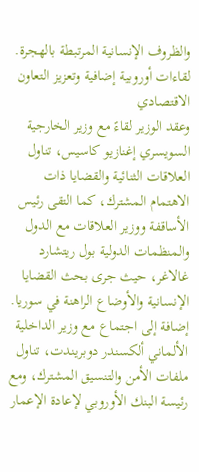والظروف الإنسانية المرتبطة بالهجرة.
لقاءات أوروبية إضافية وتعزيز التعاون الاقتصادي
وعقد الوزير لقاءً مع وزير الخارجية السويسري إغنازيو كاسيس، تناول العلاقات الثنائية والقضايا ذات الاهتمام المشترك، كما التقى رئيس الأساقفة ووزير العلاقات مع الدول والمنظمات الدولية بول ريتشارد غالاغر، حيث جرى بحث القضايا الإنسانية والأوضاع الراهنة في سوريا.
إضافة إلى اجتماع مع وزير الداخلية الألماني ألكسندر دوبريندت، تناول ملفات الأمن والتنسيق المشترك، ومع رئيسة البنك الأوروبي لإعادة الإعمار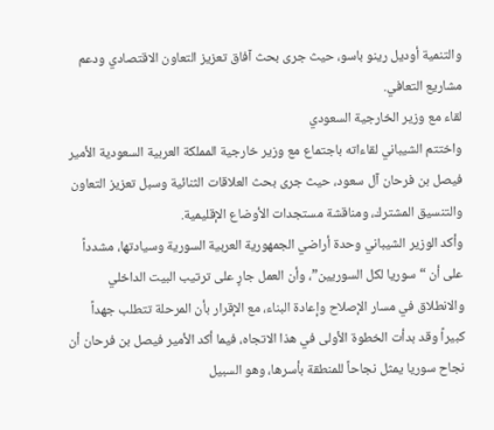والتنمية أوديل رينو باسو، حيث جرى بحث آفاق تعزيز التعاون الاقتصادي ودعم مشاريع التعافي.
لقاء مع وزير الخارجية السعودي
واختتم الشيباني لقاءاته باجتماع مع وزير خارجية المملكة العربية السعودية الأمير فيصل بن فرحان آل سعود، حيث جرى بحث العلاقات الثنائية وسبل تعزيز التعاون والتنسيق المشترك، ومناقشة مستجدات الأوضاع الإقليمية.
وأكد الوزير الشيباني وحدة أراضي الجمهورية العربية السورية وسيادتها، مشدداً على أن “سوريا لكل السوريين”، وأن العمل جارٍ على ترتيب البيت الداخلي والانطلاق في مسار الإصلاح وإعادة البناء، مع الإقرار بأن المرحلة تتطلب جهداً كبيراً وقد بدأت الخطوة الأولى في هذا الاتجاه، فيما أكد الأمير فيصل بن فرحان أن نجاح سوريا يمثل نجاحاً للمنطقة بأسرها، وهو السبيل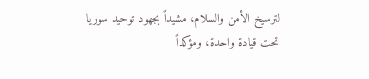لترسيخ الأمن والسلام، مشيداً بجهود توحيد سوريا تحت قيادة واحدة، ومؤكداً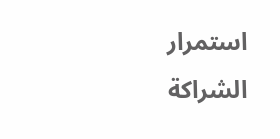استمرار الشراكة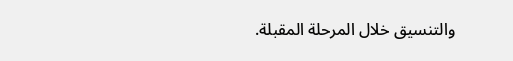والتنسيق خلال المرحلة المقبلة.